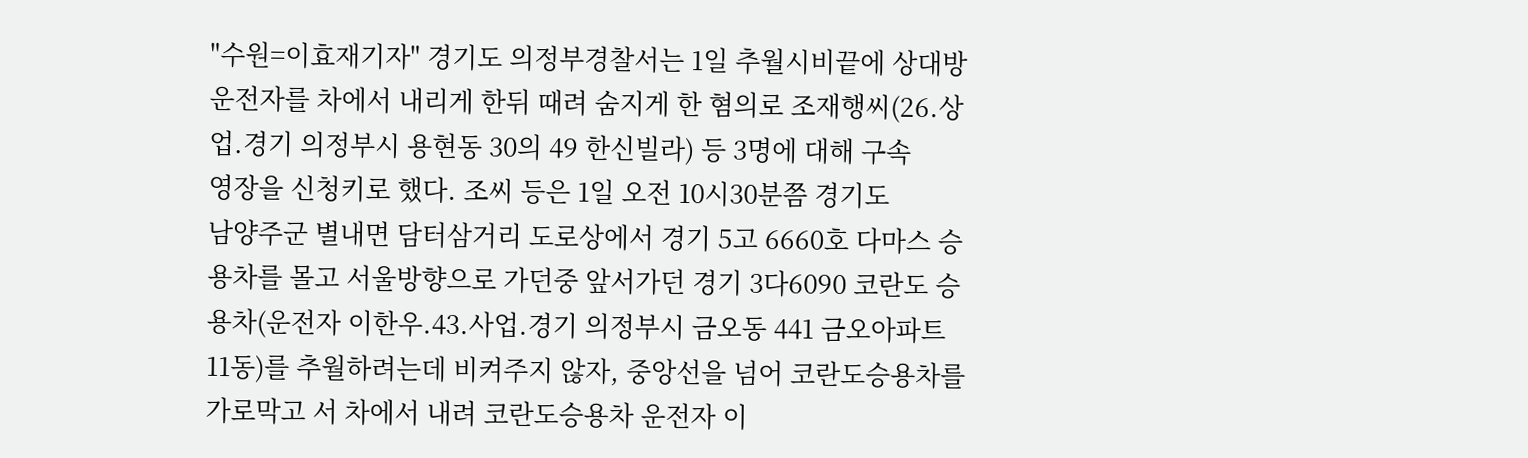"수원=이효재기자" 경기도 의정부경찰서는 1일 추월시비끝에 상대방
운전자를 차에서 내리게 한뒤 때려 숨지게 한 혐의로 조재행씨(26.상
업.경기 의정부시 용현동 30의 49 한신빌라) 등 3명에 대해 구속
영장을 신청키로 했다. 조씨 등은 1일 오전 10시30분쯤 경기도
남양주군 별내면 담터삼거리 도로상에서 경기 5고 6660호 다마스 승
용차를 몰고 서울방향으로 가던중 앞서가던 경기 3다6090 코란도 승
용차(운전자 이한우.43.사업.경기 의정부시 금오동 441 금오아파트
11동)를 추월하려는데 비켜주지 않자, 중앙선을 넘어 코란도승용차를
가로막고 서 차에서 내려 코란도승용차 운전자 이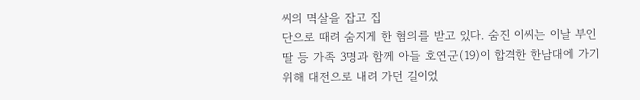씨의 멱살을 잡고 집
단으로 때려 숨지게 한 혐의를 받고 있다. 숨진 이씨는 이날 부인
딸 등 가족 3명과 함께 아들 호연군(19)이 합격한 한남대에 가기
위해 대전으로 내려 가던 길이었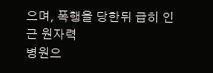으며, 폭행을 당한뒤 급히 인근 원자력
병원으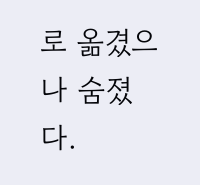로 옮겼으나 숨졌다.